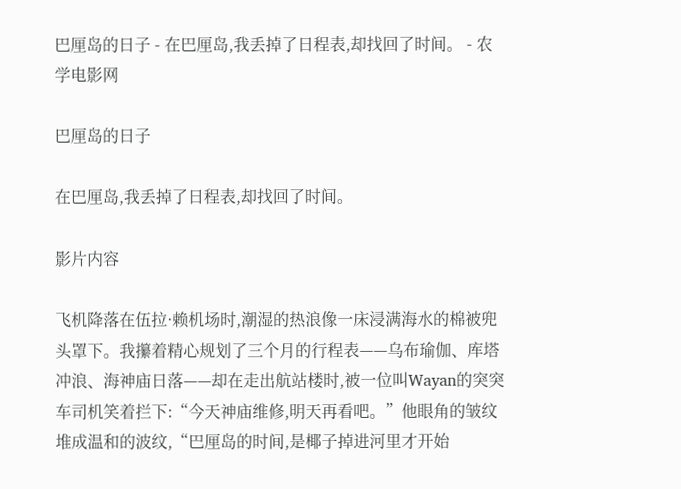巴厘岛的日子 - 在巴厘岛,我丢掉了日程表,却找回了时间。 - 农学电影网

巴厘岛的日子

在巴厘岛,我丢掉了日程表,却找回了时间。

影片内容

飞机降落在伍拉·赖机场时,潮湿的热浪像一床浸满海水的棉被兜头罩下。我攥着精心规划了三个月的行程表——乌布瑜伽、库塔冲浪、海神庙日落——却在走出航站楼时,被一位叫Wayan的突突车司机笑着拦下:“今天神庙维修,明天再看吧。”他眼角的皱纹堆成温和的波纹,“巴厘岛的时间,是椰子掉进河里才开始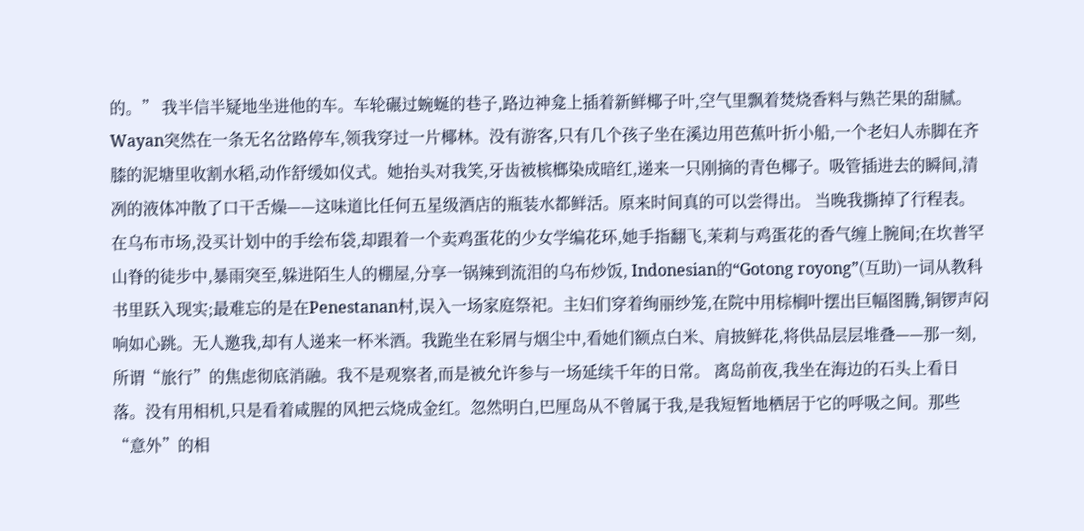的。” 我半信半疑地坐进他的车。车轮碾过蜿蜒的巷子,路边神龛上插着新鲜椰子叶,空气里飘着焚烧香料与熟芒果的甜腻。Wayan突然在一条无名岔路停车,领我穿过一片椰林。没有游客,只有几个孩子坐在溪边用芭蕉叶折小船,一个老妇人赤脚在齐膝的泥塘里收割水稻,动作舒缓如仪式。她抬头对我笑,牙齿被槟榔染成暗红,递来一只刚摘的青色椰子。吸管插进去的瞬间,清冽的液体冲散了口干舌燥——这味道比任何五星级酒店的瓶装水都鲜活。原来时间真的可以尝得出。 当晚我撕掉了行程表。在乌布市场,没买计划中的手绘布袋,却跟着一个卖鸡蛋花的少女学编花环,她手指翻飞,茉莉与鸡蛋花的香气缠上腕间;在坎普罕山脊的徒步中,暴雨突至,躲进陌生人的棚屋,分享一锅辣到流泪的乌布炒饭, Indonesian的“Gotong royong”(互助)一词从教科书里跃入现实;最难忘的是在Penestanan村,误入一场家庭祭祀。主妇们穿着绚丽纱笼,在院中用棕榈叶摆出巨幅图腾,铜锣声闷响如心跳。无人邀我,却有人递来一杯米酒。我跪坐在彩屑与烟尘中,看她们额点白米、肩披鲜花,将供品层层堆叠——那一刻,所谓“旅行”的焦虑彻底消融。我不是观察者,而是被允许参与一场延续千年的日常。 离岛前夜,我坐在海边的石头上看日落。没有用相机,只是看着咸腥的风把云烧成金红。忽然明白,巴厘岛从不曾属于我,是我短暂地栖居于它的呼吸之间。那些“意外”的相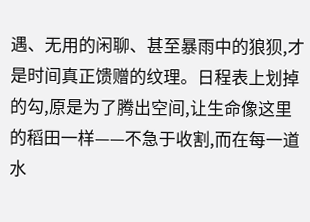遇、无用的闲聊、甚至暴雨中的狼狈,才是时间真正馈赠的纹理。日程表上划掉的勾,原是为了腾出空间,让生命像这里的稻田一样——不急于收割,而在每一道水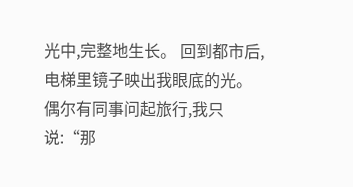光中,完整地生长。 回到都市后,电梯里镜子映出我眼底的光。偶尔有同事问起旅行,我只说:“那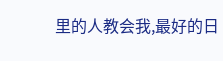里的人教会我,最好的日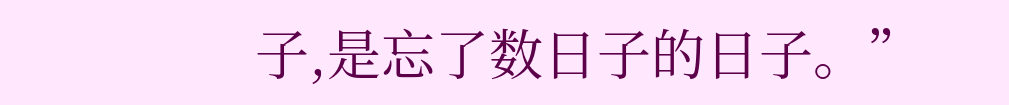子,是忘了数日子的日子。”